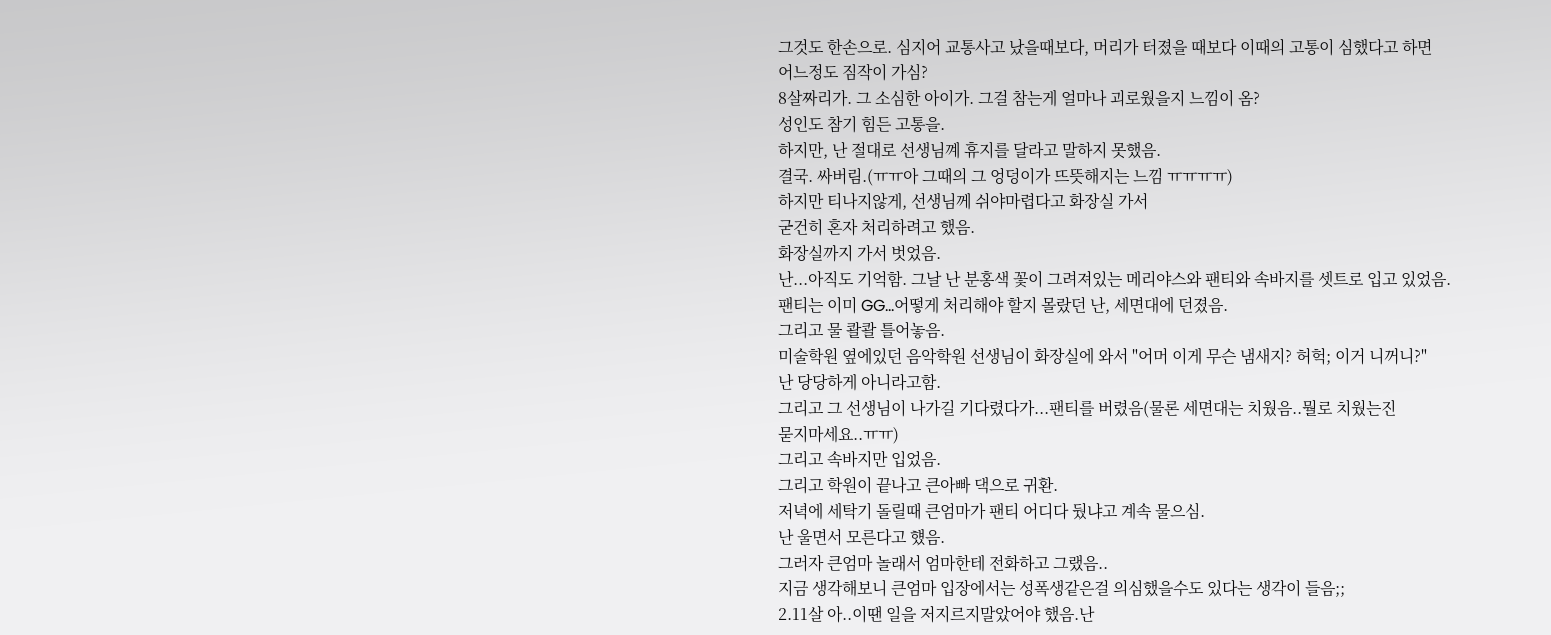그것도 한손으로. 심지어 교통사고 났을때보다, 머리가 터졌을 때보다 이때의 고통이 심했다고 하면
어느정도 짐작이 가심?
8살짜리가. 그 소심한 아이가. 그걸 참는게 얼마나 괴로웠을지 느낌이 옴?
성인도 참기 힘든 고통을.
하지만, 난 절대로 선생님꼐 휴지를 달라고 말하지 못했음.
결국. 싸버림.(ㅠㅠ아 그때의 그 엉덩이가 뜨뜻해지는 느낌 ㅠㅠㅠㅠ)
하지만 티나지않게, 선생님께 쉬야마렵다고 화장실 가서
굳건히 혼자 처리하려고 했음.
화장실까지 가서 벗었음.
난...아직도 기억함. 그날 난 분홍색 꽃이 그려져있는 메리야스와 팬티와 속바지를 셋트로 입고 있었음.
팬티는 이미 GG...어떻게 처리해야 할지 몰랐던 난, 세면대에 던졌음.
그리고 물 콸콸 틀어놓음.
미술학원 옆에있던 음악학원 선생님이 화장실에 와서 "어머 이게 무슨 냄새지? 허헉; 이거 니꺼니?"
난 당당하게 아니라고함.
그리고 그 선생님이 나가길 기다렸다가...팬티를 버렸음(물론 세면대는 치웠음..뭘로 치웠는진
묻지마세요..ㅠㅠ)
그리고 속바지만 입었음.
그리고 학원이 끝나고 큰아빠 댁으로 귀환.
저녁에 세탁기 돌릴때 큰엄마가 팬티 어디다 뒀냐고 계속 물으심.
난 울면서 모른다고 헀음.
그러자 큰엄마 놀래서 엄마한테 전화하고 그랬음..
지금 생각해보니 큰엄마 입장에서는 성폭생같은걸 의심했을수도 있다는 생각이 들음;;
2.11살 아..이땐 일을 저지르지말았어야 했음.난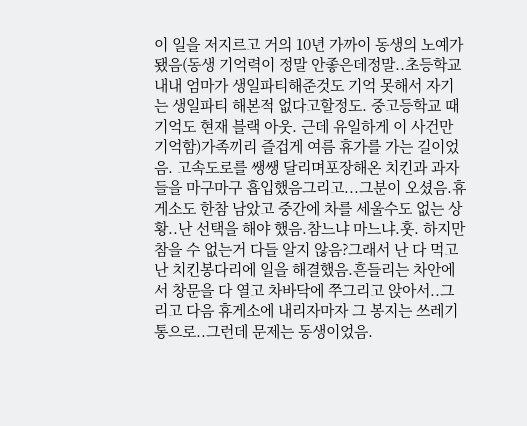이 일을 저지르고 거의 10년 가까이 동생의 노예가 됐음(동생 기억력이 정말 안좋은데정말..초등학교 내내 엄마가 생일파티해준것도 기억 못해서 자기는 생일파티 해본적 없다고할정도. 중고등학교 때 기억도 현재 블랙 아웃. 근데 유일하게 이 사건만 기억함)가족끼리 즐겁게 여름 휴가를 가는 길이었음. 고속도로를 쌩쌩 달리며포장해온 치킨과 과자들을 마구마구 흡입했음그리고...그분이 오셨음.휴게소도 한참 남았고 중간에 차를 세울수도 없는 상황..난 선택을 해야 했음.참느냐 마느냐.훗. 하지만 참을 수 없는거 다들 알지 않음?그래서 난 다 먹고 난 치킨봉다리에 일을 해결했음.흔들리는 차안에서 창문을 다 열고 차바닥에 쭈그리고 앉아서..그리고 다음 휴게소에 내리자마자 그 봉지는 쓰레기통으로..그런데 문제는 동생이었음.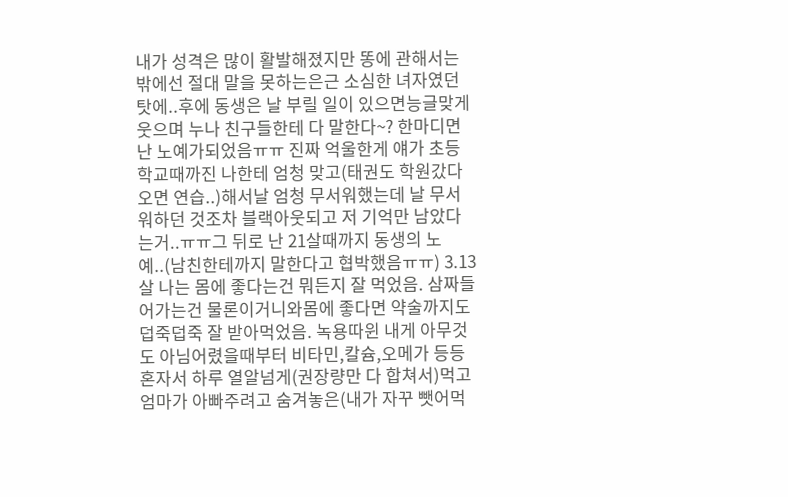내가 성격은 많이 활발해졌지만 똥에 관해서는 밖에선 절대 말을 못하는은근 소심한 녀자였던 탓에..후에 동생은 날 부릴 일이 있으면능글맞게 웃으며 누나 친구들한테 다 말한다~? 한마디면 난 노예가되었음ㅠㅠ 진짜 억울한게 얘가 초등학교때까진 나한테 엄청 맞고(태권도 학원갔다오면 연습..)해서날 엄청 무서워했는데 날 무서워하던 것조차 블랙아웃되고 저 기억만 남았다는거..ㅠㅠ그 뒤로 난 21살때까지 동생의 노예..(남친한테까지 말한다고 협박했음ㅠㅠ) 3.13살 나는 몸에 좋다는건 뭐든지 잘 먹었음. 삼짜들어가는건 물론이거니와몸에 좋다면 약술까지도 덥죽덥죽 잘 받아먹었음. 녹용따윈 내게 아무것도 아님어렸을때부터 비타민,칼슘,오메가 등등 혼자서 하루 열알넘게(권장량만 다 합쳐서)먹고엄마가 아빠주려고 숨겨놓은(내가 자꾸 뺏어먹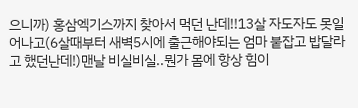으니까) 홍삼엑기스까지 찾아서 먹던 난데!!13살 자도자도 못일어나고(6살때부터 새벽5시에 출근해야되는 엄마 붙잡고 밥달라고 했던난데!)맨날 비실비실..뭔가 몸에 항상 힘이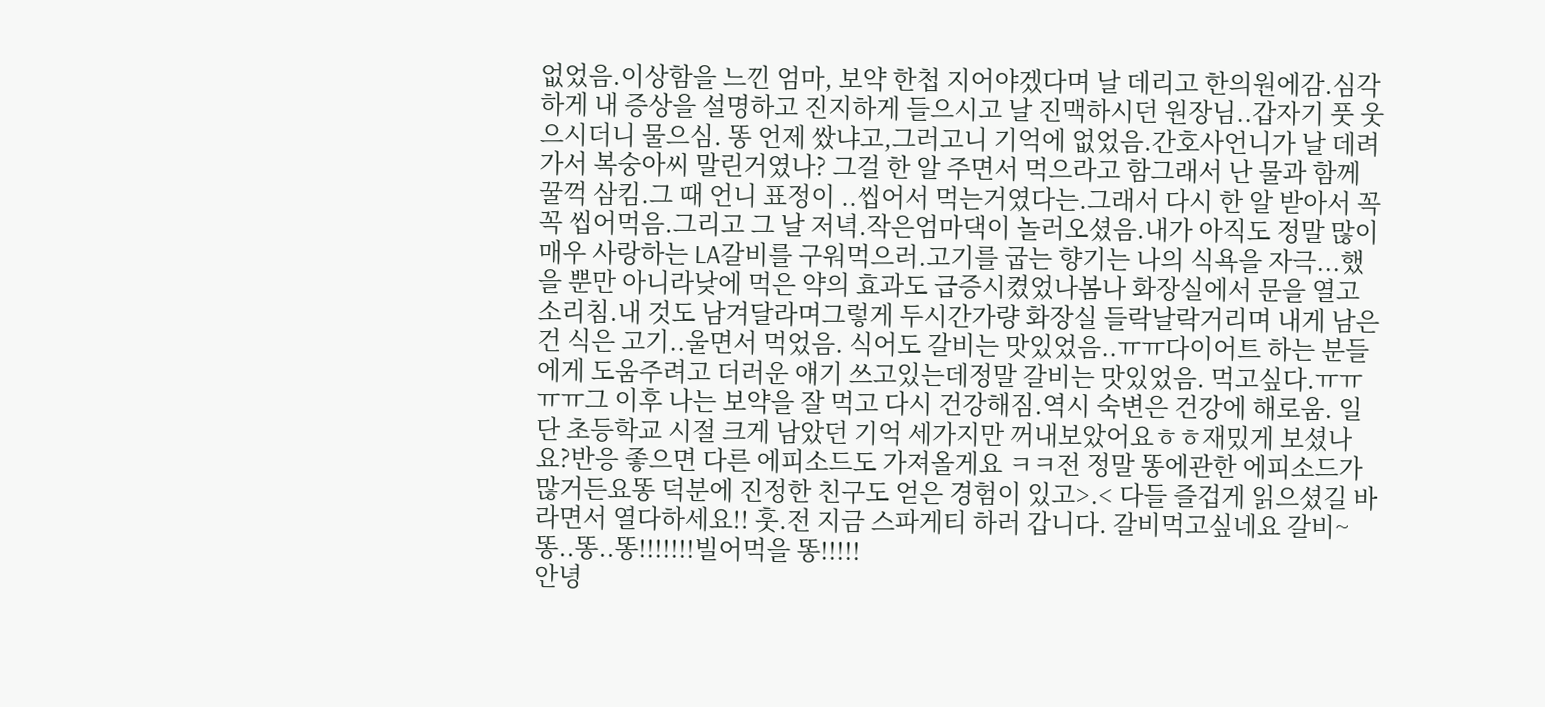없었음.이상함을 느낀 엄마, 보약 한첩 지어야겠다며 날 데리고 한의원에감.심각하게 내 증상을 설명하고 진지하게 들으시고 날 진맥하시던 원장님..갑자기 풋 웃으시더니 물으심. 똥 언제 쌌냐고,그러고니 기억에 없었음.간호사언니가 날 데려가서 복숭아씨 말린거였나? 그걸 한 알 주면서 먹으라고 함그래서 난 물과 함께 꿀꺽 삼킴.그 때 언니 표정이 ..씹어서 먹는거였다는.그래서 다시 한 알 받아서 꼭꼭 씹어먹음.그리고 그 날 저녁.작은엄마댁이 놀러오셨음.내가 아직도 정말 많이 매우 사랑하는 LA갈비를 구워먹으러.고기를 굽는 향기는 나의 식욕을 자극...했을 뿐만 아니라낮에 먹은 약의 효과도 급증시켰었나봄나 화장실에서 문을 열고 소리침.내 것도 남겨달라며그렇게 두시간가량 화장실 들락날락거리며 내게 남은건 식은 고기..울면서 먹었음. 식어도 갈비는 맛있었음..ㅠㅠ다이어트 하는 분들에게 도움주려고 더러운 얘기 쓰고있는데정말 갈비는 맛있었음. 먹고싶다.ㅠㅠㅠㅠ그 이후 나는 보약을 잘 먹고 다시 건강해짐.역시 숙변은 건강에 해로움. 일단 초등학교 시절 크게 남았던 기억 세가지만 꺼내보았어요ㅎㅎ재밌게 보셨나요?반응 좋으면 다른 에피소드도 가져올게요 ㅋㅋ전 정말 똥에관한 에피소드가 많거든요똥 덕분에 진정한 친구도 얻은 경험이 있고>.< 다들 즐겁게 읽으셨길 바라면서 열다하세요!! 훗.전 지금 스파게티 하러 갑니다. 갈비먹고싶네요 갈비~
똥..똥..똥!!!!!!!빌어먹을 똥!!!!!
안녕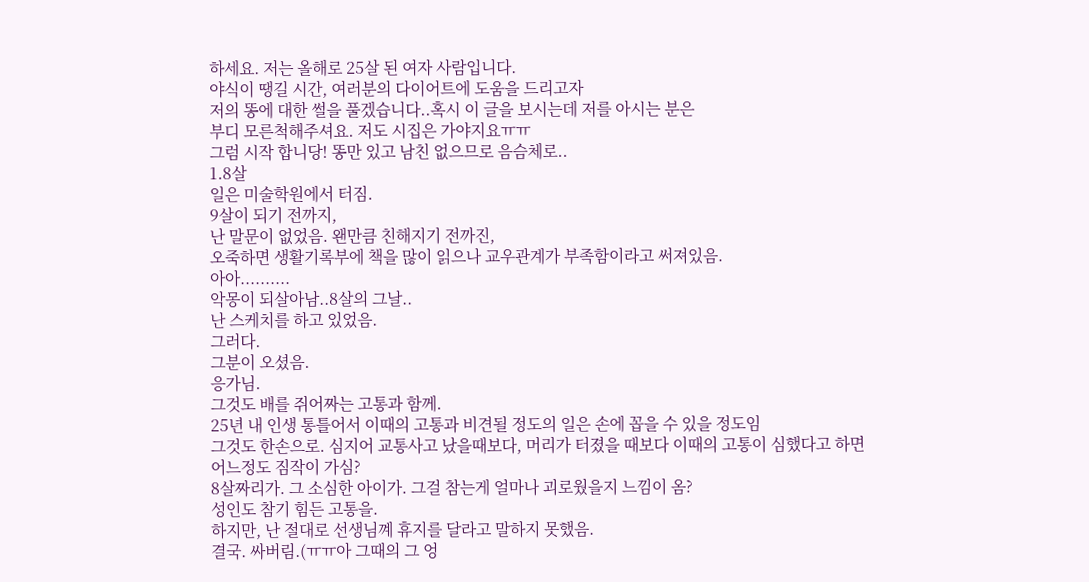하세요. 저는 올해로 25살 된 여자 사람입니다.
야식이 땡길 시간, 여러분의 다이어트에 도움을 드리고자
저의 똥에 대한 썰을 풀겠습니다..혹시 이 글을 보시는데 저를 아시는 분은
부디 모른척해주셔요. 저도 시집은 가야지요ㅠㅠ
그럼 시작 합니당! 똥만 있고 남친 없으므로 음슴체로..
1.8살
일은 미술학원에서 터짐.
9살이 되기 전까지,
난 말문이 없었음. 왠만큼 친해지기 전까진,
오죽하면 생활기록부에 책을 많이 읽으나 교우관계가 부족함이라고 써져있음.
아아..........
악몽이 되살아남..8살의 그날..
난 스케치를 하고 있었음.
그러다.
그분이 오셨음.
응가님.
그것도 배를 쥐어짜는 고통과 함께.
25년 내 인생 통틀어서 이때의 고통과 비견될 정도의 일은 손에 꼽을 수 있을 정도임
그것도 한손으로. 심지어 교통사고 났을때보다, 머리가 터졌을 때보다 이때의 고통이 심했다고 하면
어느정도 짐작이 가심?
8살짜리가. 그 소심한 아이가. 그걸 참는게 얼마나 괴로웠을지 느낌이 옴?
성인도 참기 힘든 고통을.
하지만, 난 절대로 선생님꼐 휴지를 달라고 말하지 못했음.
결국. 싸버림.(ㅠㅠ아 그때의 그 엉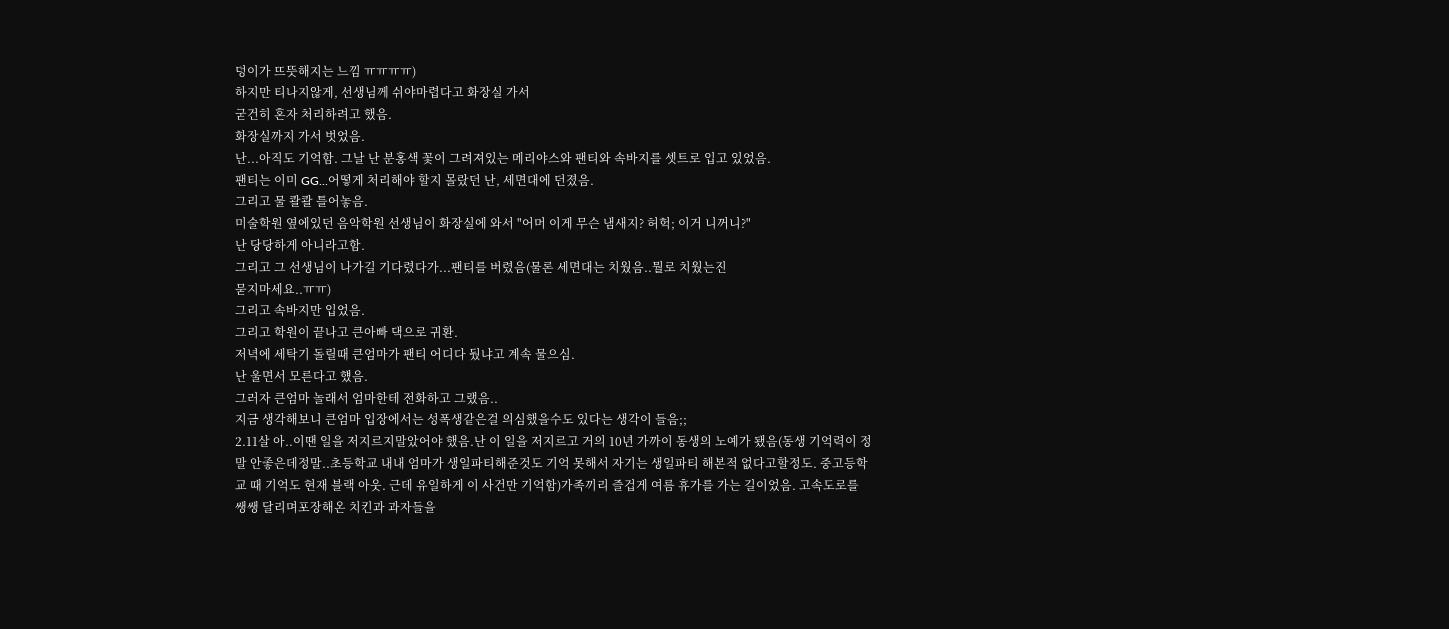덩이가 뜨뜻해지는 느낌 ㅠㅠㅠㅠ)
하지만 티나지않게, 선생님께 쉬야마렵다고 화장실 가서
굳건히 혼자 처리하려고 했음.
화장실까지 가서 벗었음.
난...아직도 기억함. 그날 난 분홍색 꽃이 그려져있는 메리야스와 팬티와 속바지를 셋트로 입고 있었음.
팬티는 이미 GG...어떻게 처리해야 할지 몰랐던 난, 세면대에 던졌음.
그리고 물 콸콸 틀어놓음.
미술학원 옆에있던 음악학원 선생님이 화장실에 와서 "어머 이게 무슨 냄새지? 허헉; 이거 니꺼니?"
난 당당하게 아니라고함.
그리고 그 선생님이 나가길 기다렸다가...팬티를 버렸음(물론 세면대는 치웠음..뭘로 치웠는진
묻지마세요..ㅠㅠ)
그리고 속바지만 입었음.
그리고 학원이 끝나고 큰아빠 댁으로 귀환.
저녁에 세탁기 돌릴때 큰엄마가 팬티 어디다 뒀냐고 계속 물으심.
난 울면서 모른다고 헀음.
그러자 큰엄마 놀래서 엄마한테 전화하고 그랬음..
지금 생각해보니 큰엄마 입장에서는 성폭생같은걸 의심했을수도 있다는 생각이 들음;;
2.11살 아..이땐 일을 저지르지말았어야 했음.난 이 일을 저지르고 거의 10년 가까이 동생의 노예가 됐음(동생 기억력이 정말 안좋은데정말..초등학교 내내 엄마가 생일파티해준것도 기억 못해서 자기는 생일파티 해본적 없다고할정도. 중고등학교 때 기억도 현재 블랙 아웃. 근데 유일하게 이 사건만 기억함)가족끼리 즐겁게 여름 휴가를 가는 길이었음. 고속도로를 쌩쌩 달리며포장해온 치킨과 과자들을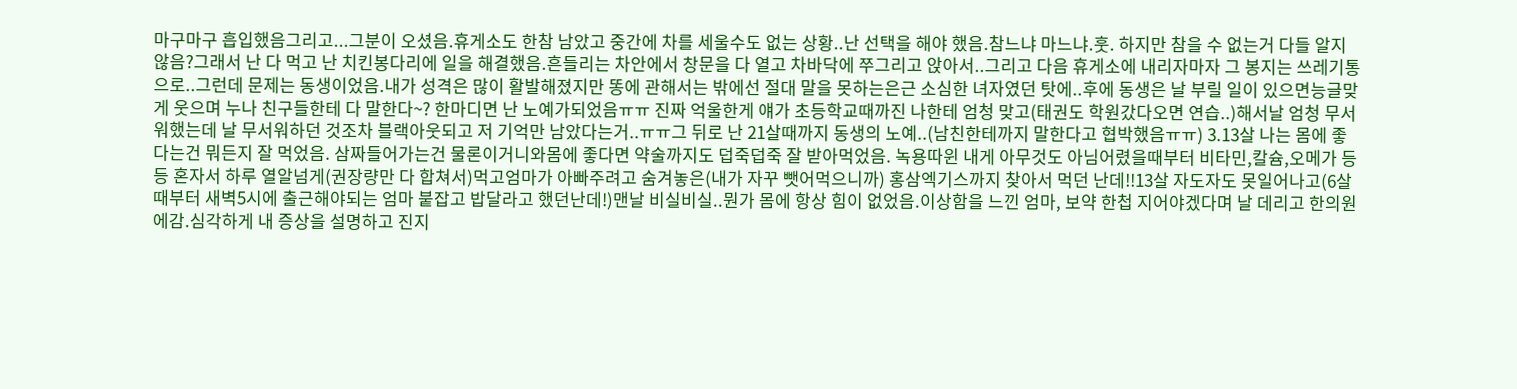마구마구 흡입했음그리고...그분이 오셨음.휴게소도 한참 남았고 중간에 차를 세울수도 없는 상황..난 선택을 해야 했음.참느냐 마느냐.훗. 하지만 참을 수 없는거 다들 알지 않음?그래서 난 다 먹고 난 치킨봉다리에 일을 해결했음.흔들리는 차안에서 창문을 다 열고 차바닥에 쭈그리고 앉아서..그리고 다음 휴게소에 내리자마자 그 봉지는 쓰레기통으로..그런데 문제는 동생이었음.내가 성격은 많이 활발해졌지만 똥에 관해서는 밖에선 절대 말을 못하는은근 소심한 녀자였던 탓에..후에 동생은 날 부릴 일이 있으면능글맞게 웃으며 누나 친구들한테 다 말한다~? 한마디면 난 노예가되었음ㅠㅠ 진짜 억울한게 얘가 초등학교때까진 나한테 엄청 맞고(태권도 학원갔다오면 연습..)해서날 엄청 무서워했는데 날 무서워하던 것조차 블랙아웃되고 저 기억만 남았다는거..ㅠㅠ그 뒤로 난 21살때까지 동생의 노예..(남친한테까지 말한다고 협박했음ㅠㅠ) 3.13살 나는 몸에 좋다는건 뭐든지 잘 먹었음. 삼짜들어가는건 물론이거니와몸에 좋다면 약술까지도 덥죽덥죽 잘 받아먹었음. 녹용따윈 내게 아무것도 아님어렸을때부터 비타민,칼슘,오메가 등등 혼자서 하루 열알넘게(권장량만 다 합쳐서)먹고엄마가 아빠주려고 숨겨놓은(내가 자꾸 뺏어먹으니까) 홍삼엑기스까지 찾아서 먹던 난데!!13살 자도자도 못일어나고(6살때부터 새벽5시에 출근해야되는 엄마 붙잡고 밥달라고 했던난데!)맨날 비실비실..뭔가 몸에 항상 힘이 없었음.이상함을 느낀 엄마, 보약 한첩 지어야겠다며 날 데리고 한의원에감.심각하게 내 증상을 설명하고 진지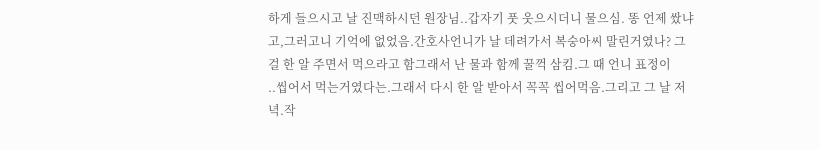하게 들으시고 날 진맥하시던 원장님..갑자기 풋 웃으시더니 물으심. 똥 언제 쌌냐고,그러고니 기억에 없었음.간호사언니가 날 데려가서 복숭아씨 말린거였나? 그걸 한 알 주면서 먹으라고 함그래서 난 물과 함께 꿀꺽 삼킴.그 때 언니 표정이
..씹어서 먹는거였다는.그래서 다시 한 알 받아서 꼭꼭 씹어먹음.그리고 그 날 저녁.작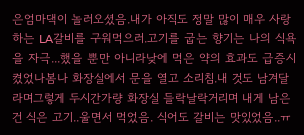은엄마댁이 놀러오셨음.내가 아직도 정말 많이 매우 사랑하는 LA갈비를 구워먹으러.고기를 굽는 향기는 나의 식욕을 자극...했을 뿐만 아니라낮에 먹은 약의 효과도 급증시켰었나봄나 화장실에서 문을 열고 소리침.내 것도 남겨달라며그렇게 두시간가량 화장실 들락날락거리며 내게 남은건 식은 고기..울면서 먹었음. 식어도 갈비는 맛있었음..ㅠ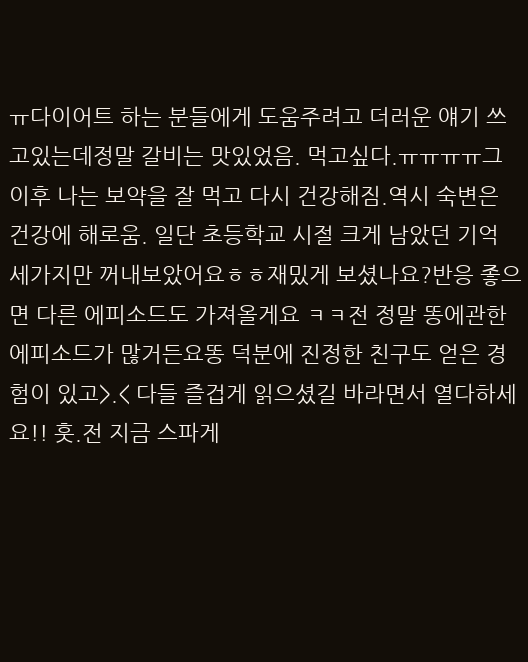ㅠ다이어트 하는 분들에게 도움주려고 더러운 얘기 쓰고있는데정말 갈비는 맛있었음. 먹고싶다.ㅠㅠㅠㅠ그 이후 나는 보약을 잘 먹고 다시 건강해짐.역시 숙변은 건강에 해로움. 일단 초등학교 시절 크게 남았던 기억 세가지만 꺼내보았어요ㅎㅎ재밌게 보셨나요?반응 좋으면 다른 에피소드도 가져올게요 ㅋㅋ전 정말 똥에관한 에피소드가 많거든요똥 덕분에 진정한 친구도 얻은 경험이 있고>.< 다들 즐겁게 읽으셨길 바라면서 열다하세요!! 훗.전 지금 스파게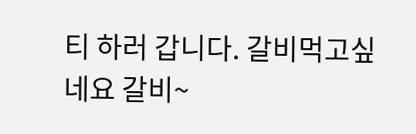티 하러 갑니다. 갈비먹고싶네요 갈비~